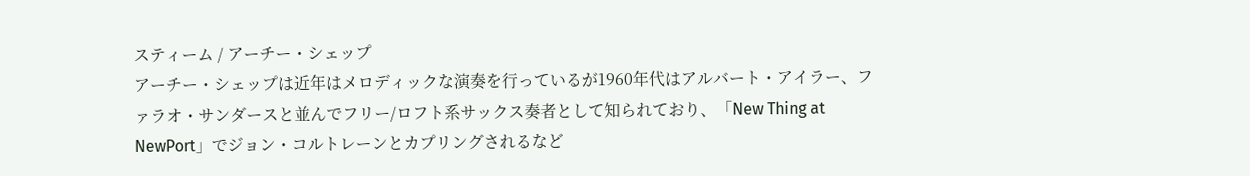スティーム / アーチー・シェップ
アーチー・シェップは近年はメロディックな演奏を行っているが1960年代はアルバート・アイラー、ファラオ・サンダースと並んでフリー/ロフト系サックス奏者として知られており、「New Thing at NewPort」でジョン・コルトレーンとカプリングされるなど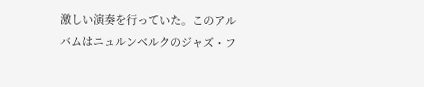激しい演奏を行っていた。このアルバムはニュルンベルクのジャズ・フ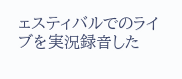ェスティバルでのライブを実況録音した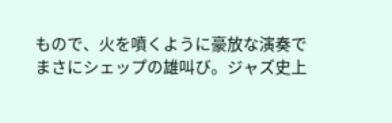もので、火を噴くように豪放な演奏でまさにシェップの雄叫び。ジャズ史上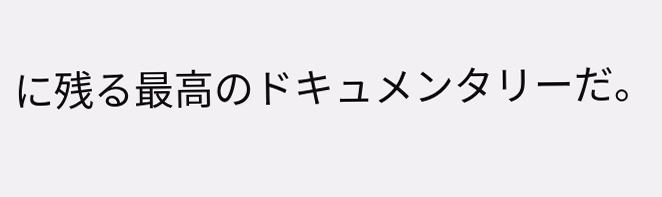に残る最高のドキュメンタリーだ。